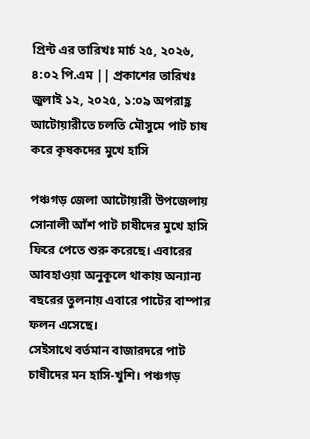প্রিন্ট এর তারিখঃ মার্চ ২৫, ২০২৬, ৪:০২ পি.এম || প্রকাশের তারিখঃ জুলাই ১২, ২০২৫, ১:০৯ অপরাহ্ণ
আটোয়ারীতে চলতি মৌসুমে পাট চাষ করে কৃষকদের মুখে হাসি

পঞ্চগড় জেলা আটোয়ারী উপজেলায় সোনালী আঁশ পাট চাষীদের মুখে হাসি ফিরে পেতে শুরু করেছে। এবারের আবহাওয়া অনুকূলে থাকায় অন্যান্য বছরের তুলনায় এবারে পাটের বাম্পার ফলন এসেছে।
সেইসাথে বর্তমান বাজারদরে পাট চাষীদের মন হাসি-খুশি। পঞ্চগড়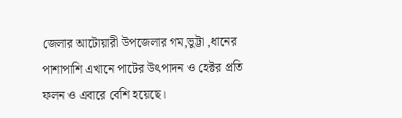জেলার আটোয়ারী উপজেলার গম,ভুট্টা ,ধানের পাশাপাশি এখানে পাটের উৎপাদন ও হেক্টর প্রতি ফলন ও এবারে বেশি হয়েছে।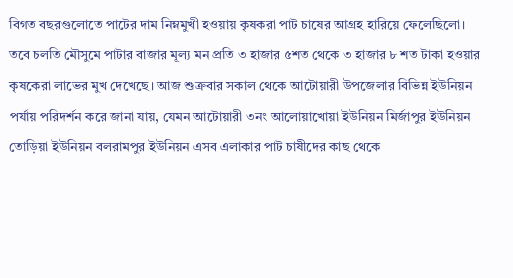বিগত বছরগুলোতে পাটের দাম নিম্নমুখী হওয়ায় কৃষকরা পাট চাষের আগ্রহ হারিয়ে ফেলেছিলো।
তবে চলতি মৌসুমে পাটার বাজার মূল্য মন প্রতি ৩ হাজার ৫শত থেকে ৩ হাজার ৮ শত টাকা হওয়ার কৃষকেরা লাভের মুখ দেখেছে। আজ শুক্রবার সকাল থেকে আটোয়ারী উপজেলার বিভিন্ন ইউনিয়ন পর্যায় পরিদর্শন করে জানা যায়, যেমন আটোয়ারী ৩নং আলোয়াখোয়া ইউনিয়ন মির্জাপুর ইউনিয়ন তোড়িয়া ইউনিয়ন বলরামপুর ইউনিয়ন এসব এলাকার পাট চাষীদের কাছ থেকে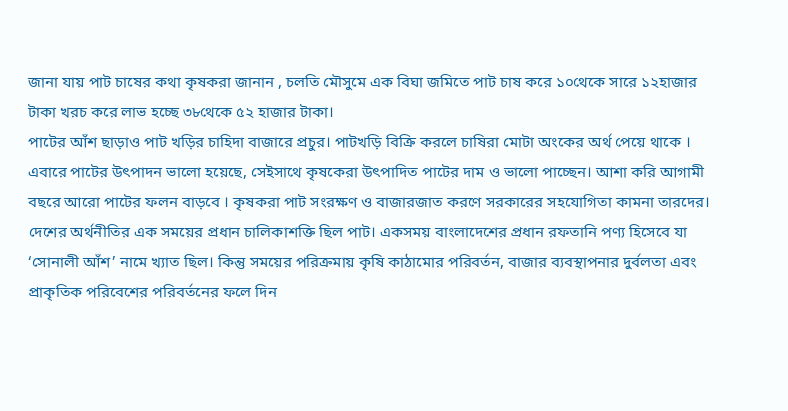জানা যায় পাট চাষের কথা কৃষকরা জানান , চলতি মৌসুমে এক বিঘা জমিতে পাট চাষ করে ১০থেকে সারে ১২হাজার টাকা খরচ করে লাভ হচ্ছে ৩৮থেকে ৫২ হাজার টাকা।
পাটের আঁশ ছাড়াও পাট খড়ির চাহিদা বাজারে প্রচুর। পাটখড়ি বিক্রি করলে চাষিরা মোটা অংকের অর্থ পেয়ে থাকে । এবারে পাটের উৎপাদন ভালো হয়েছে, সেইসাথে কৃষকেরা উৎপাদিত পাটের দাম ও ভালো পাচ্ছেন। আশা করি আগামী বছরে আরো পাটের ফলন বাড়বে । কৃষকরা পাট সংরক্ষণ ও বাজারজাত করণে সরকারের সহযোগিতা কামনা তারদের।
দেশের অর্থনীতির এক সময়ের প্রধান চালিকাশক্তি ছিল পাট। একসময় বাংলাদেশের প্রধান রফতানি পণ্য হিসেবে যা ‘সোনালী আঁশ’ নামে খ্যাত ছিল। কিন্তু সময়ের পরিক্রমায় কৃষি কাঠামোর পরিবর্তন, বাজার ব্যবস্থাপনার দুর্বলতা এবং প্রাকৃতিক পরিবেশের পরিবর্তনের ফলে দিন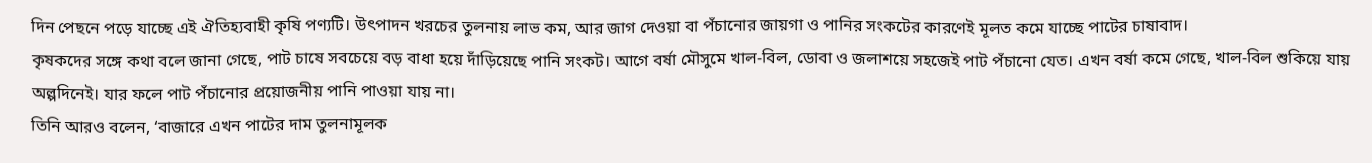দিন পেছনে পড়ে যাচ্ছে এই ঐতিহ্যবাহী কৃষি পণ্যটি। উৎপাদন খরচের তুলনায় লাভ কম, আর জাগ দেওয়া বা পঁচানোর জায়গা ও পানির সংকটের কারণেই মূলত কমে যাচ্ছে পাটের চাষাবাদ।
কৃষকদের সঙ্গে কথা বলে জানা গেছে, পাট চাষে সবচেয়ে বড় বাধা হয়ে দাঁড়িয়েছে পানি সংকট। আগে বর্ষা মৌসুমে খাল-বিল, ডোবা ও জলাশয়ে সহজেই পাট পঁচানো যেত। এখন বর্ষা কমে গেছে, খাল-বিল শুকিয়ে যায় অল্পদিনেই। যার ফলে পাট পঁচানোর প্রয়োজনীয় পানি পাওয়া যায় না।
তিনি আরও বলেন, ‘বাজারে এখন পাটের দাম তুলনামূলক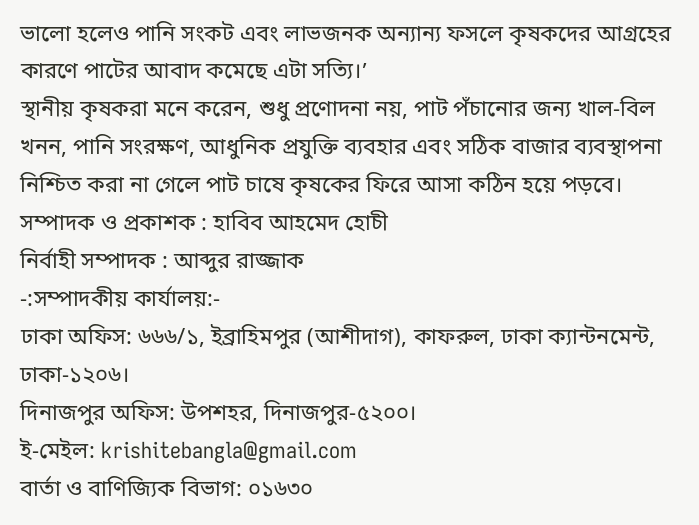ভালো হলেও পানি সংকট এবং লাভজনক অন্যান্য ফসলে কৃষকদের আগ্রহের কারণে পাটের আবাদ কমেছে এটা সত্যি।’
স্থানীয় কৃষকরা মনে করেন, শুধু প্রণোদনা নয়, পাট পঁচানোর জন্য খাল-বিল খনন, পানি সংরক্ষণ, আধুনিক প্রযুক্তি ব্যবহার এবং সঠিক বাজার ব্যবস্থাপনা নিশ্চিত করা না গেলে পাট চাষে কৃষকের ফিরে আসা কঠিন হয়ে পড়বে।
সম্পাদক ও প্রকাশক : হাবিব আহমেদ হোচী
নির্বাহী সম্পাদক : আব্দুর রাজ্জাক
-:সম্পাদকীয় কার্যালয়:-
ঢাকা অফিস: ৬৬৬/১, ইব্রাহিমপুর (আশীদাগ), কাফরুল, ঢাকা ক্যান্টনমেন্ট, ঢাকা-১২০৬।
দিনাজপুর অফিস: উপশহর, দিনাজপুর-৫২০০।
ই-মেইল: krishitebangla@gmail.com
বার্তা ও বাণিজ্যিক বিভাগ: ০১৬৩০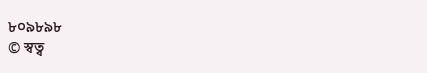৮০৯৮৯৮
© স্বত্ব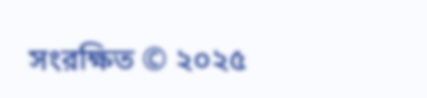সংরক্ষিত © ২০২৫